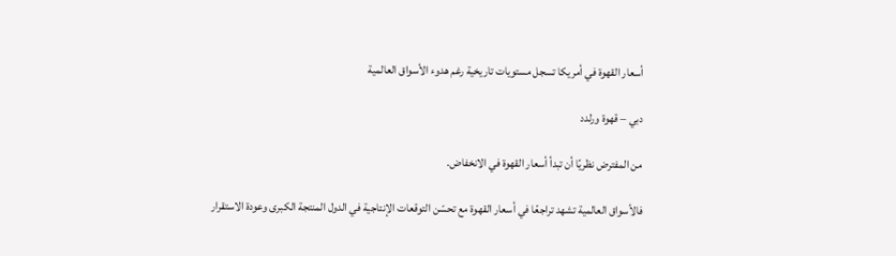أسعار القهوة في أمريكا تسجل مستويات تاريخية رغم هدوء الأسواق العالمية

دبي – قهوة ورلدد

من المفترض نظريًا أن تبدأ أسعار القهوة في الانخفاض.

فالأسواق العالمية تشهد تراجعًا في أسعار القهوة مع تحسّن التوقعات الإنتاجية في الدول المنتجة الكبرى وعودة الاستقرار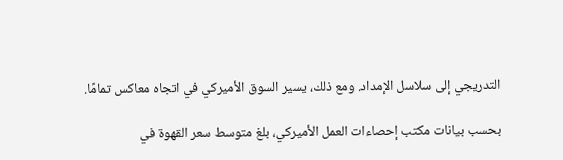التدريجي إلى سلاسل الإمداد. ومع ذلك، يسير السوق الأميركي في اتجاه معاكس تمامًا.

بحسب بيانات مكتب إحصاءات العمل الأميركي، بلغ متوسط سعر القهوة في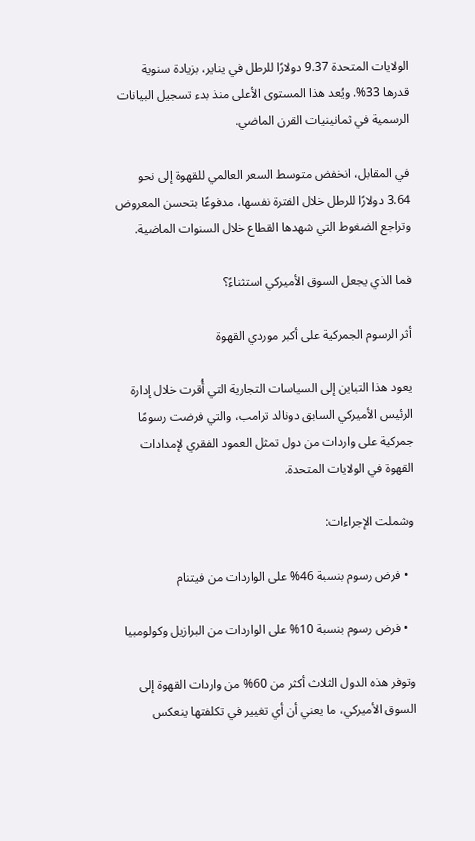الولايات المتحدة 9.37 دولارًا للرطل في يناير، بزيادة سنوية قدرها 33%. ويُعد هذا المستوى الأعلى منذ بدء تسجيل البيانات الرسمية في ثمانينيات القرن الماضي.

في المقابل، انخفض متوسط السعر العالمي للقهوة إلى نحو 3.64 دولارًا للرطل خلال الفترة نفسها، مدفوعًا بتحسن المعروض وتراجع الضغوط التي شهدها القطاع خلال السنوات الماضية.

فما الذي يجعل السوق الأميركي استثناءً؟

أثر الرسوم الجمركية على أكبر موردي القهوة

يعود هذا التباين إلى السياسات التجارية التي أُقرت خلال إدارة الرئيس الأميركي السابق دونالد ترامب، والتي فرضت رسومًا جمركية على واردات من دول تمثل العمود الفقري لإمدادات القهوة في الولايات المتحدة.

وشملت الإجراءات:

  • فرض رسوم بنسبة 46% على الواردات من فيتنام

  • فرض رسوم بنسبة 10% على الواردات من البرازيل وكولومبيا

وتوفر هذه الدول الثلاث أكثر من 60% من واردات القهوة إلى السوق الأميركي، ما يعني أن أي تغيير في تكلفتها ينعكس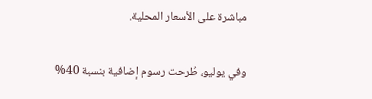مباشرة على الأسعار المحلية.

وفي يوليو، طُرحت رسوم إضافية بنسبة 40%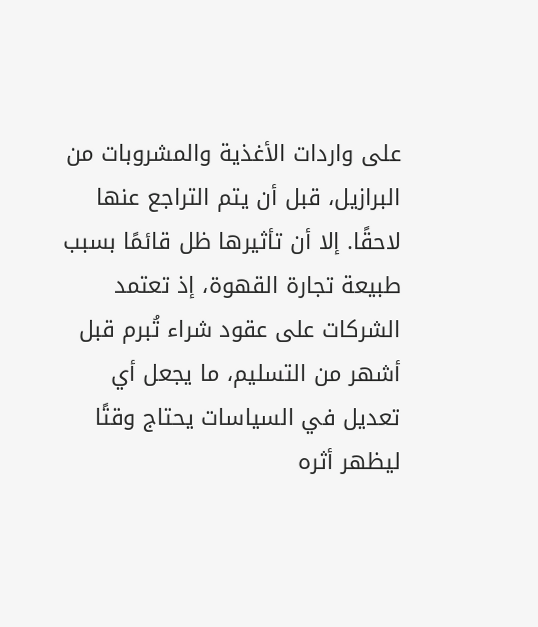على واردات الأغذية والمشروبات من البرازيل، قبل أن يتم التراجع عنها لاحقًا. إلا أن تأثيرها ظل قائمًا بسبب طبيعة تجارة القهوة، إذ تعتمد الشركات على عقود شراء تُبرم قبل أشهر من التسليم، ما يجعل أي تعديل في السياسات يحتاج وقتًا ليظهر أثره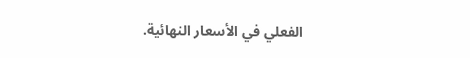الفعلي في الأسعار النهائية.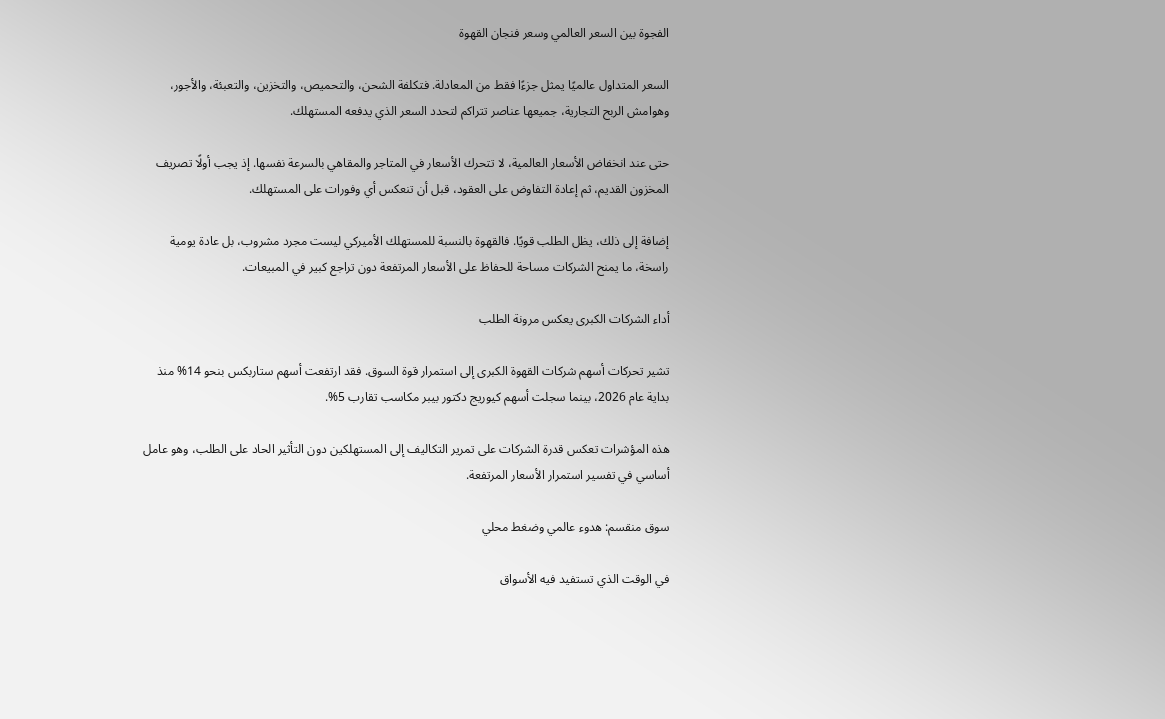الفجوة بين السعر العالمي وسعر فنجان القهوة

السعر المتداول عالميًا يمثل جزءًا فقط من المعادلة. فتكلفة الشحن، والتحميص، والتخزين، والتعبئة، والأجور، وهوامش الربح التجارية، جميعها عناصر تتراكم لتحدد السعر الذي يدفعه المستهلك.

حتى عند انخفاض الأسعار العالمية، لا تتحرك الأسعار في المتاجر والمقاهي بالسرعة نفسها. إذ يجب أولًا تصريف المخزون القديم، ثم إعادة التفاوض على العقود، قبل أن تنعكس أي وفورات على المستهلك.

إضافة إلى ذلك، يظل الطلب قويًا. فالقهوة بالنسبة للمستهلك الأميركي ليست مجرد مشروب، بل عادة يومية راسخة، ما يمنح الشركات مساحة للحفاظ على الأسعار المرتفعة دون تراجع كبير في المبيعات.

أداء الشركات الكبرى يعكس مرونة الطلب

تشير تحركات أسهم شركات القهوة الكبرى إلى استمرار قوة السوق. فقد ارتفعت أسهم ستاربكس بنحو 14% منذ بداية عام 2026، بينما سجلت أسهم كيوريج دكتور بيبر مكاسب تقارب 5%.

هذه المؤشرات تعكس قدرة الشركات على تمرير التكاليف إلى المستهلكين دون التأثير الحاد على الطلب، وهو عامل أساسي في تفسير استمرار الأسعار المرتفعة.

سوق منقسم: هدوء عالمي وضغط محلي

في الوقت الذي تستفيد فيه الأسواق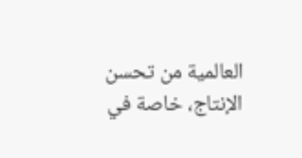العالمية من تحسن الإنتاج، خاصة في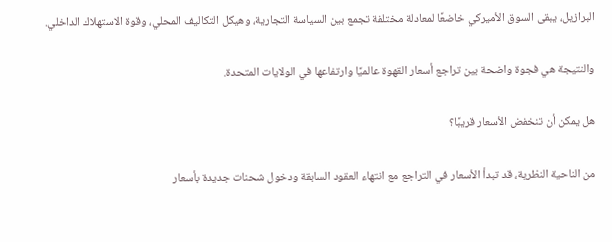البرازيل، يبقى السوق الأميركي خاضعًا لمعادلة مختلفة تجمع بين السياسة التجارية، وهيكل التكاليف المحلي، وقوة الاستهلاك الداخلي.

والنتيجة هي فجوة واضحة بين تراجع أسعار القهوة عالميًا وارتفاعها في الولايات المتحدة.

هل يمكن أن تنخفض الأسعار قريبًا؟

من الناحية النظرية، قد تبدأ الأسعار في التراجع مع انتهاء العقود السابقة ودخول شحنات جديدة بأسعار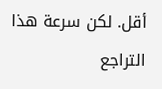أقل. لكن سرعة هذا التراجع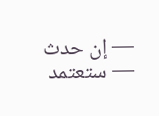— إن حدث — ستعتمد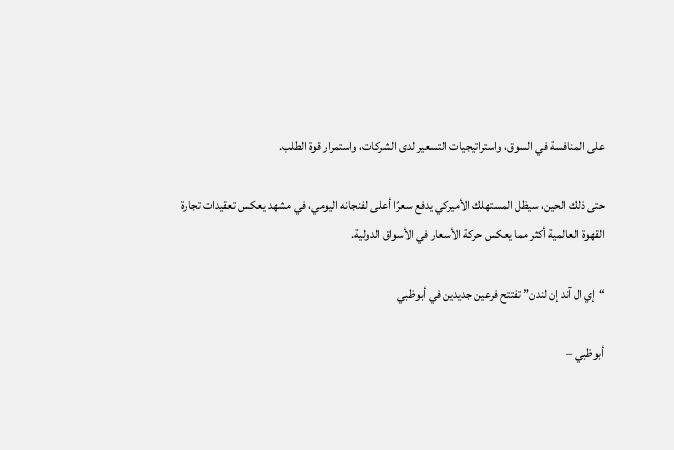على المنافسة في السوق، واستراتيجيات التسعير لدى الشركات، واستمرار قوة الطلب.

حتى ذلك الحين، سيظل المستهلك الأميركي يدفع سعرًا أعلى لفنجانه اليومي، في مشهد يعكس تعقيدات تجارة القهوة العالمية أكثر مما يعكس حركة الأسعار في الأسواق الدولية.

“إي ال آند إن لندن” تفتتح فرعين جديدين في أبوظبي

أبوظبي –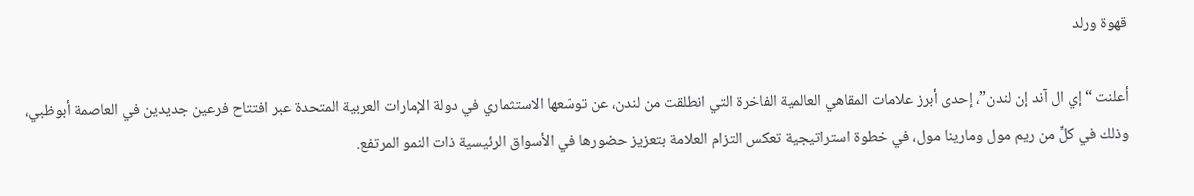قهوة ورلد

أعلنت “إي ال آند إن لندن”، إحدى أبرز علامات المقاهي العالمية الفاخرة التي انطلقت من لندن، عن توسّعها الاستثماري في دولة الإمارات العربية المتحدة عبر افتتاح فرعين جديدين في العاصمة أبوظبي، وذلك في كلٍّ من ريم مول ومارينا مول، في خطوة استراتيجية تعكس التزام العلامة بتعزيز حضورها في الأسواق الرئيسية ذات النمو المرتفع.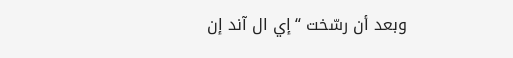وبعد أن رسّخت “إي ال آند إن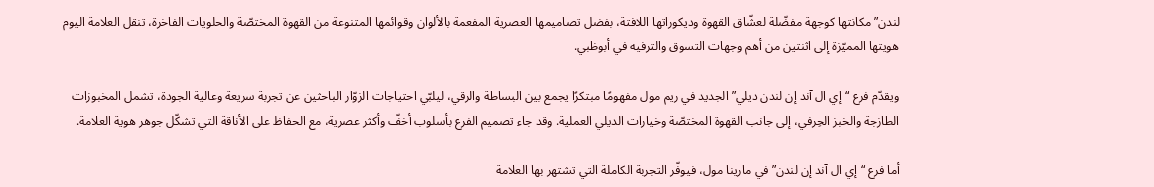لندن” مكانتها كوجهة مفضّلة لعشّاق القهوة وديكوراتها اللافتة، بفضل تصاميمها العصرية المفعمة بالألوان وقوائمها المتنوعة من القهوة المختصّة والحلويات الفاخرة، تنقل العلامة اليوم هويتها المميّزة إلى اثنتين من أهم وجهات التسوق والترفيه في أبوظبي.

ويقدّم فرع “إي ال آند إن لندن ديلي” الجديد في ريم مول مفهومًا مبتكرًا يجمع بين البساطة والرقي، ليلبّي احتياجات الزوّار الباحثين عن تجربة سريعة وعالية الجودة، تشمل المخبوزات الطازجة والخبز الحِرفي، إلى جانب القهوة المختصّة وخيارات الديلي العملية. وقد جاء تصميم الفرع بأسلوب أخفّ وأكثر عصرية، مع الحفاظ على الأناقة التي تشكّل جوهر هوية العلامة.

أما فرع “إي ال آند إن لندن” في مارينا مول، فيوفّر التجربة الكاملة التي تشتهر بها العلامة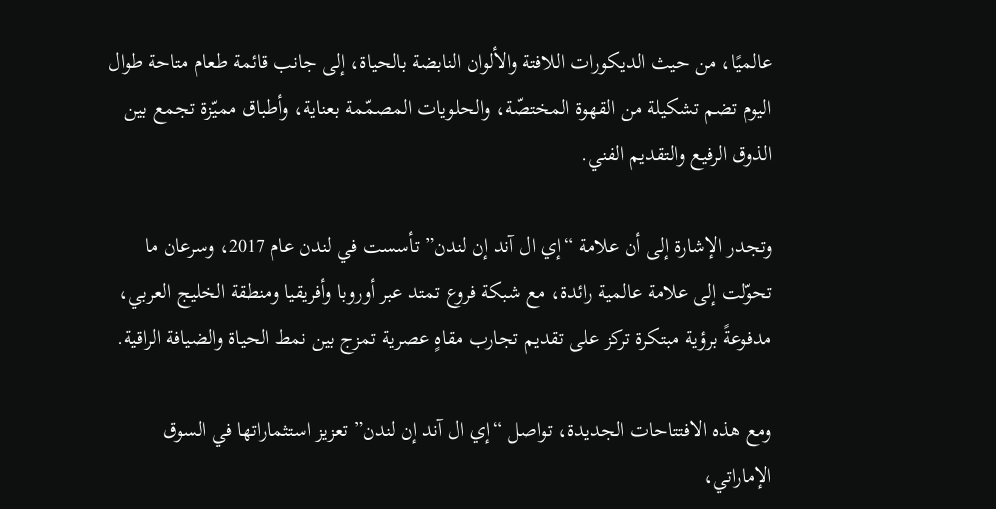عالميًا، من حيث الديكورات اللافتة والألوان النابضة بالحياة، إلى جانب قائمة طعام متاحة طوال اليوم تضم تشكيلة من القهوة المختصّة، والحلويات المصمّمة بعناية، وأطباق مميّزة تجمع بين الذوق الرفيع والتقديم الفني.

وتجدر الإشارة إلى أن علامة “إي ال آند إن لندن” تأسست في لندن عام 2017، وسرعان ما تحوّلت إلى علامة عالمية رائدة، مع شبكة فروع تمتد عبر أوروبا وأفريقيا ومنطقة الخليج العربي، مدفوعةً برؤية مبتكرة تركز على تقديم تجارب مقاهٍ عصرية تمزج بين نمط الحياة والضيافة الراقية.

ومع هذه الافتتاحات الجديدة، تواصل “إي ال آند إن لندن” تعزيز استثماراتها في السوق الإماراتي،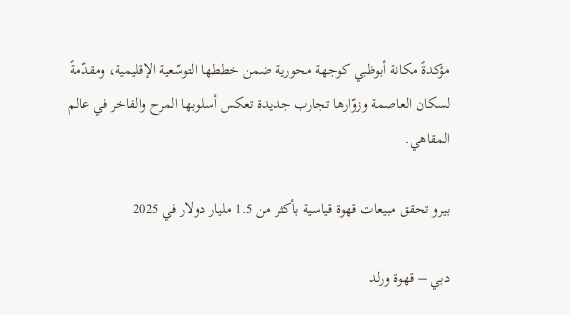مؤكدةً مكانة أبوظبي كوجهة محورية ضمن خططها التوسّعية الإقليمية، ومقدّمةً لسكان العاصمة وزوّارها تجارب جديدة تعكس أسلوبها المرح والفاخر في عالم المقاهي.

بيرو تحقق مبيعات قهوة قياسية بأكثر من 1.5 مليار دولار في 2025

دبي – قهوة ورلد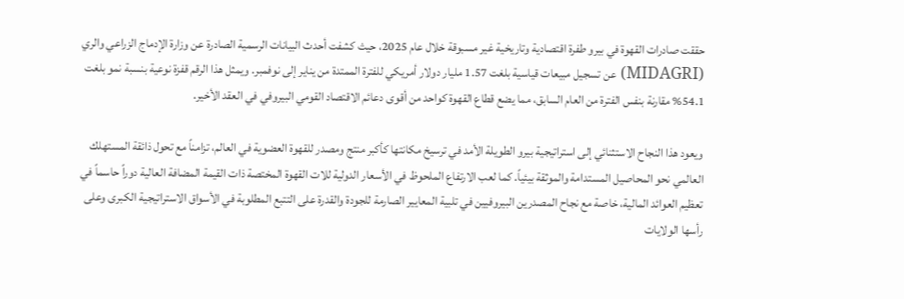حققت صادرات القهوة في بيرو طفرة اقتصادية وتاريخية غير مسبوقة خلال عام 2025، حيث كشفت أحدث البيانات الرسمية الصادرة عن وزارة الإدماج الزراعي والري (MIDAGRI) عن تسجيل مبيعات قياسية بلغت 1.57 مليار دولار أمريكي للفترة الممتدة من يناير إلى نوفمبر. ويمثل هذا الرقم قفزة نوعية بنسبة نمو بلغت 54.1% مقارنة بنفس الفترة من العام السابق، مما يضع قطاع القهوة كواحد من أقوى دعائم الاقتصاد القومي البيروفي في العقد الأخير.

ويعود هذا النجاح الاستثنائي إلى استراتيجية بيرو الطويلة الأمد في ترسيخ مكانتها كأكبر منتج ومصدر للقهوة العضوية في العالم، تزامناً مع تحول ذائقة المستهلك العالمي نحو المحاصيل المستدامة والموثقة بيئياً. كما لعب الارتفاع الملحوظ في الأسعار الدولية للات القهوة المختصة ذات القيمة المضافة العالية دوراً حاسماً في تعظيم العوائد المالية، خاصة مع نجاح المصدرين البيروفيين في تلبية المعايير الصارمة للجودة والقدرة على التتبع المطلوبة في الأسواق الاستراتيجية الكبرى وعلى رأسها الولايات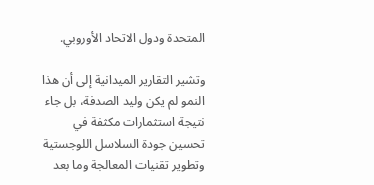المتحدة ودول الاتحاد الأوروبي.

وتشير التقارير الميدانية إلى أن هذا النمو لم يكن وليد الصدفة، بل جاء نتيجة استثمارات مكثفة في تحسين جودة السلاسل اللوجستية وتطوير تقنيات المعالجة وما بعد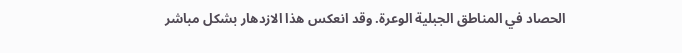الحصاد في المناطق الجبلية الوعرة. وقد انعكس هذا الازدهار بشكل مباشر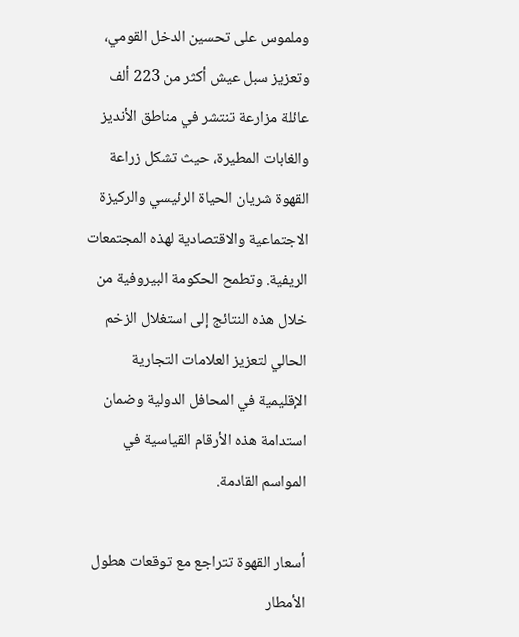وملموس على تحسين الدخل القومي، وتعزيز سبل عيش أكثر من 223 ألف عائلة مزارعة تنتشر في مناطق الأنديز والغابات المطيرة، حيث تشكل زراعة القهوة شريان الحياة الرئيسي والركيزة الاجتماعية والاقتصادية لهذه المجتمعات الريفية. وتطمح الحكومة البيروفية من خلال هذه النتائج إلى استغلال الزخم الحالي لتعزيز العلامات التجارية الإقليمية في المحافل الدولية وضمان استدامة هذه الأرقام القياسية في المواسم القادمة.

أسعار القهوة تتراجع مع توقعات هطول الأمطار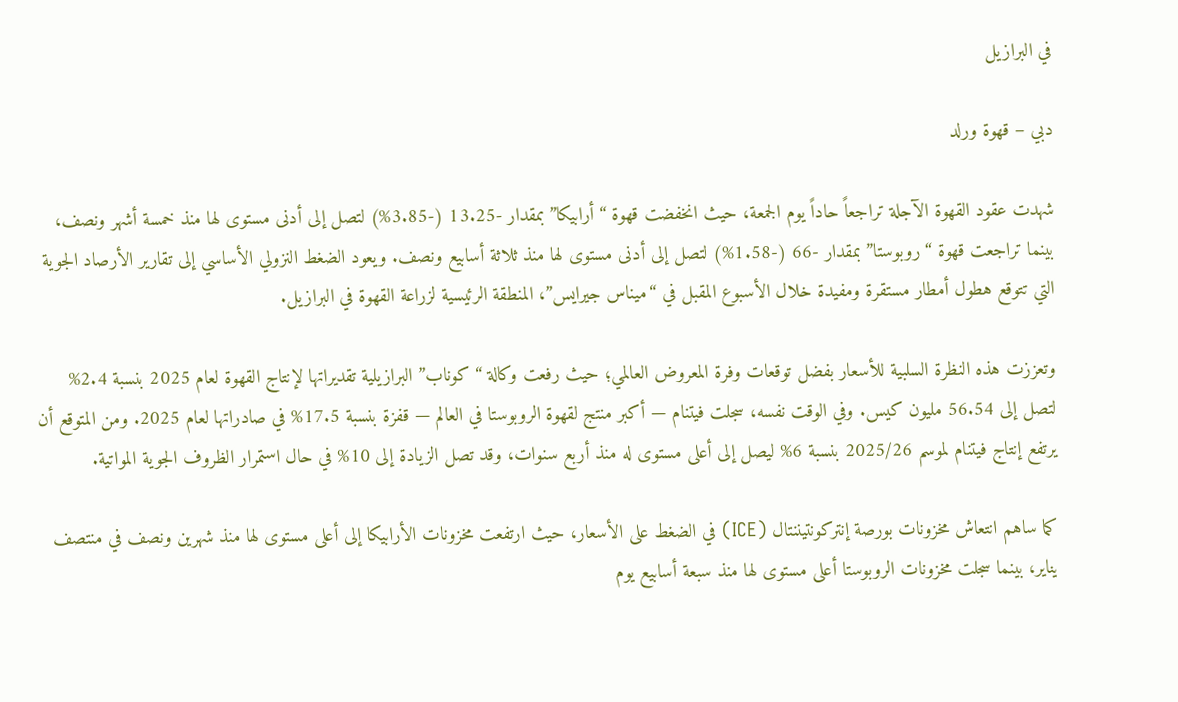في البرازيل

دبي – قهوة ورلد

شهدت عقود القهوة الآجلة تراجعاً حاداً يوم الجمعة، حيث انخفضت قهوة “أرابيكا” بمقدار -13.25 (-3.85%) لتصل إلى أدنى مستوى لها منذ خمسة أشهر ونصف، بينما تراجعت قهوة “روبوستا” بمقدار -66 (-1.58%) لتصل إلى أدنى مستوى لها منذ ثلاثة أسابيع ونصف. ويعود الضغط النزولي الأساسي إلى تقارير الأرصاد الجوية التي تتوقع هطول أمطار مستقرة ومفيدة خلال الأسبوع المقبل في “ميناس جيرايس”، المنطقة الرئيسية لزراعة القهوة في البرازيل.

وتعززت هذه النظرة السلبية للأسعار بفضل توقعات وفرة المعروض العالمي؛ حيث رفعت وكالة “كوناب” البرازيلية تقديراتها لإنتاج القهوة لعام 2025 بنسبة 2.4% لتصل إلى 56.54 مليون كيس. وفي الوقت نفسه، سجلت فيتنام — أكبر منتج لقهوة الروبوستا في العالم — قفزة بنسبة 17.5% في صادراتها لعام 2025. ومن المتوقع أن يرتفع إنتاج فيتنام لموسم 2025/26 بنسبة 6% ليصل إلى أعلى مستوى له منذ أربع سنوات، وقد تصل الزيادة إلى 10% في حال استمرار الظروف الجوية المواتية.

كما ساهم انتعاش مخزونات بورصة إنتركونتيننتال (ICE) في الضغط على الأسعار، حيث ارتفعت مخزونات الأرابيكا إلى أعلى مستوى لها منذ شهرين ونصف في منتصف يناير، بينما سجلت مخزونات الروبوستا أعلى مستوى لها منذ سبعة أسابيع يوم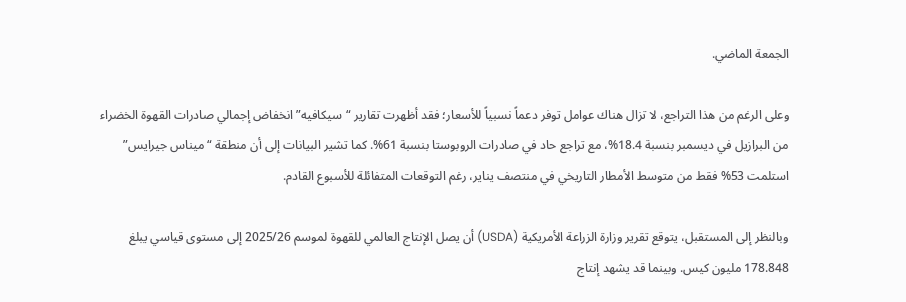الجمعة الماضي.

وعلى الرغم من هذا التراجع، لا تزال هناك عوامل توفر دعماً نسبياً للأسعار؛ فقد أظهرت تقارير “سيكافيه” انخفاض إجمالي صادرات القهوة الخضراء من البرازيل في ديسمبر بنسبة 18.4%، مع تراجع حاد في صادرات الروبوستا بنسبة 61%. كما تشير البيانات إلى أن منطقة “ميناس جيرايس” استلمت 53% فقط من متوسط الأمطار التاريخي في منتصف يناير، رغم التوقعات المتفائلة للأسبوع القادم.

وبالنظر إلى المستقبل، يتوقع تقرير وزارة الزراعة الأمريكية (USDA) أن يصل الإنتاج العالمي للقهوة لموسم 2025/26 إلى مستوى قياسي يبلغ 178.848 مليون كيس. وبينما قد يشهد إنتاج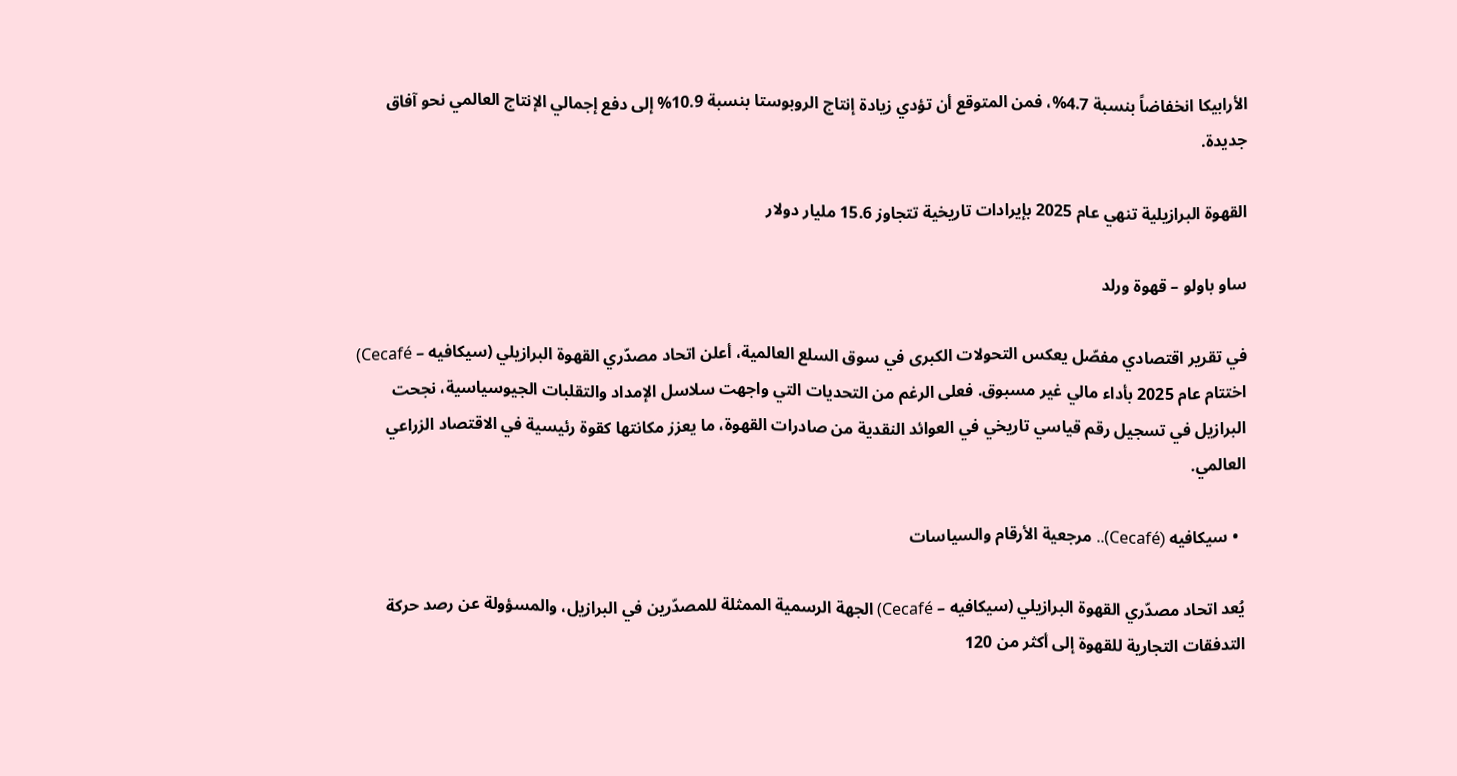الأرابيكا انخفاضاً بنسبة 4.7%، فمن المتوقع أن تؤدي زيادة إنتاج الروبوستا بنسبة 10.9% إلى دفع إجمالي الإنتاج العالمي نحو آفاق جديدة.

القهوة البرازيلية تنهي عام 2025 بإيرادات تاريخية تتجاوز 15.6 مليار دولار

ساو باولو – قهوة ورلد

في تقرير اقتصادي مفصّل يعكس التحولات الكبرى في سوق السلع العالمية، أعلن اتحاد مصدّري القهوة البرازيلي (سيكافيه – Cecafé) اختتام عام 2025 بأداء مالي غير مسبوق. فعلى الرغم من التحديات التي واجهت سلاسل الإمداد والتقلبات الجيوسياسية، نجحت البرازيل في تسجيل رقم قياسي تاريخي في العوائد النقدية من صادرات القهوة، ما يعزز مكانتها كقوة رئيسية في الاقتصاد الزراعي العالمي.

  • سيكافيه (Cecafé).. مرجعية الأرقام والسياسات

يُعد اتحاد مصدّري القهوة البرازيلي (سيكافيه – Cecafé) الجهة الرسمية الممثلة للمصدّرين في البرازيل، والمسؤولة عن رصد حركة التدفقات التجارية للقهوة إلى أكثر من 120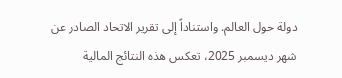دولة حول العالم. واستناداً إلى تقرير الاتحاد الصادر عن شهر ديسمبر 2025، تعكس هذه النتائج المالية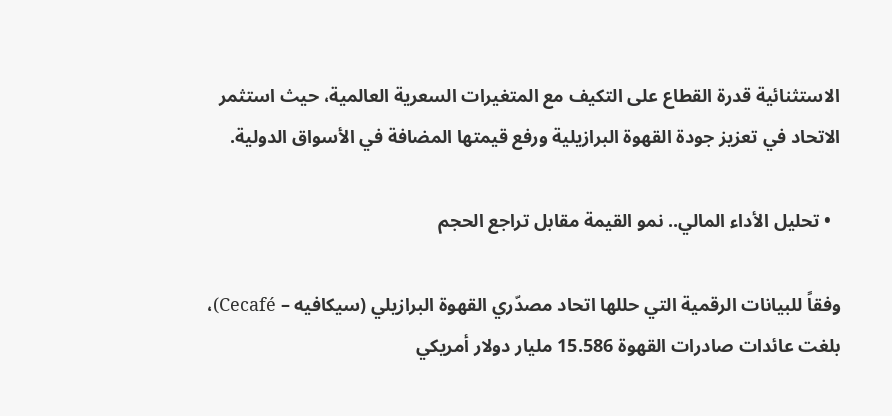الاستثنائية قدرة القطاع على التكيف مع المتغيرات السعرية العالمية، حيث استثمر الاتحاد في تعزيز جودة القهوة البرازيلية ورفع قيمتها المضافة في الأسواق الدولية.

  • تحليل الأداء المالي.. نمو القيمة مقابل تراجع الحجم

وفقاً للبيانات الرقمية التي حللها اتحاد مصدّري القهوة البرازيلي (سيكافيه – Cecafé)، بلغت عائدات صادرات القهوة 15.586 مليار دولار أمريكي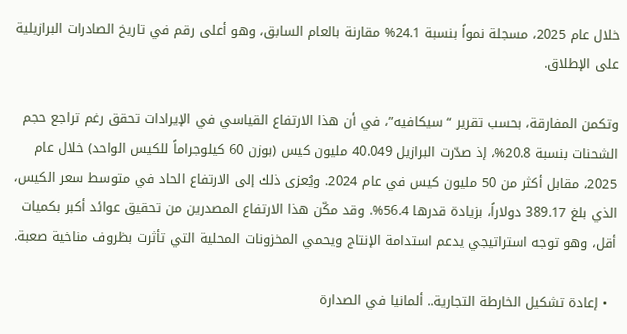خلال عام 2025، مسجلة نمواً بنسبة 24.1% مقارنة بالعام السابق، وهو أعلى رقم في تاريخ الصادرات البرازيلية على الإطلاق.

وتكمن المفارقة، بحسب تقرير “سيكافيه”، في أن هذا الارتفاع القياسي في الإيرادات تحقق رغم تراجع حجم الشحنات بنسبة 20.8%، إذ صدّرت البرازيل 40.049 مليون كيس (بوزن 60 كيلوجراماً للكيس الواحد) خلال عام 2025، مقابل أكثر من 50 مليون كيس في عام 2024. ويُعزى ذلك إلى الارتفاع الحاد في متوسط سعر الكيس، الذي بلغ 389.17 دولاراً، بزيادة قدرها 56.4%. وقد مكّن هذا الارتفاع المصدرين من تحقيق عوائد أكبر بكميات أقل، وهو توجه استراتيجي يدعم استدامة الإنتاج ويحمي المخزونات المحلية التي تأثرت بظروف مناخية صعبة.

  • إعادة تشكيل الخارطة التجارية.. ألمانيا في الصدارة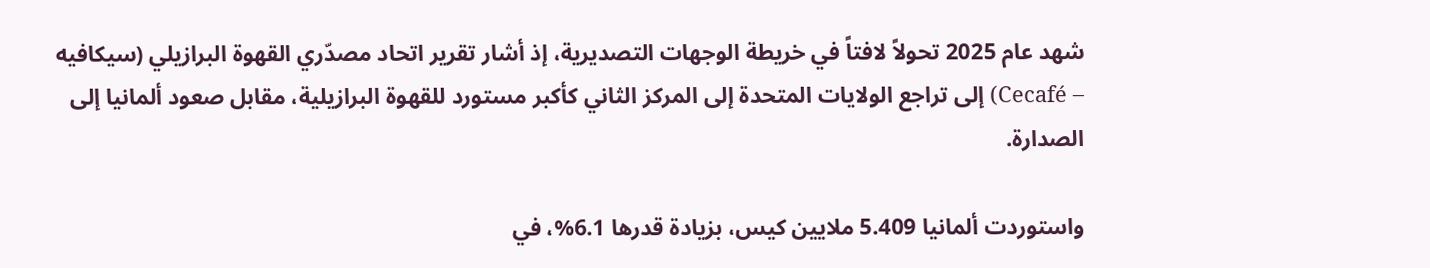شهد عام 2025 تحولاً لافتاً في خريطة الوجهات التصديرية، إذ أشار تقرير اتحاد مصدّري القهوة البرازيلي (سيكافيه – Cecafé) إلى تراجع الولايات المتحدة إلى المركز الثاني كأكبر مستورد للقهوة البرازيلية، مقابل صعود ألمانيا إلى الصدارة.

واستوردت ألمانيا 5.409 ملايين كيس، بزيادة قدرها 6.1%، في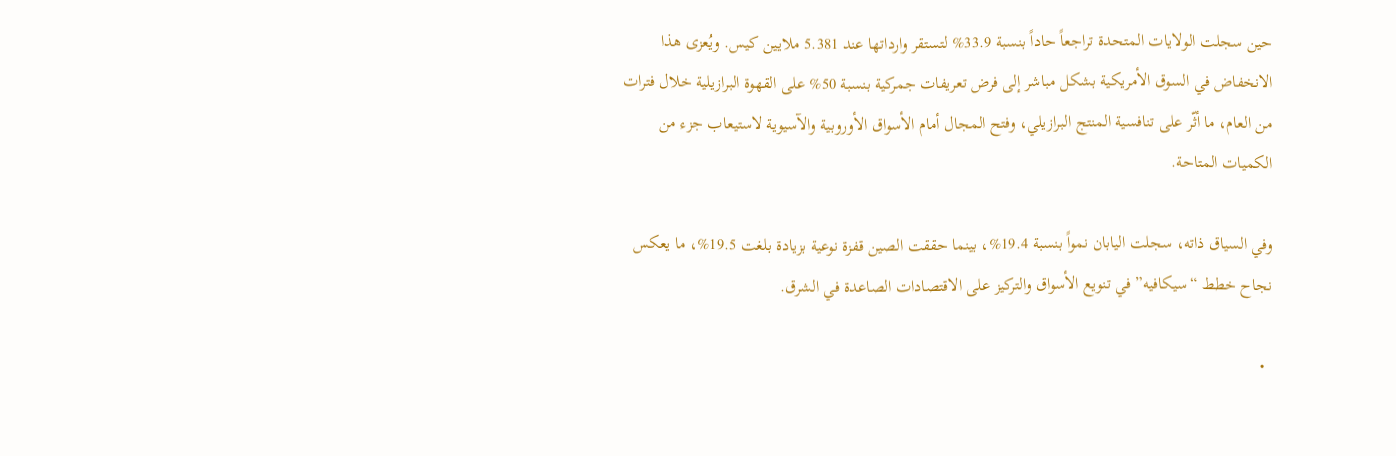حين سجلت الولايات المتحدة تراجعاً حاداً بنسبة 33.9% لتستقر وارداتها عند 5.381 ملايين كيس. ويُعزى هذا الانخفاض في السوق الأمريكية بشكل مباشر إلى فرض تعريفات جمركية بنسبة 50% على القهوة البرازيلية خلال فترات من العام، ما أثّر على تنافسية المنتج البرازيلي، وفتح المجال أمام الأسواق الأوروبية والآسيوية لاستيعاب جزء من الكميات المتاحة.

وفي السياق ذاته، سجلت اليابان نمواً بنسبة 19.4%، بينما حققت الصين قفزة نوعية بزيادة بلغت 19.5%، ما يعكس نجاح خطط “سيكافيه” في تنويع الأسواق والتركيز على الاقتصادات الصاعدة في الشرق.

  •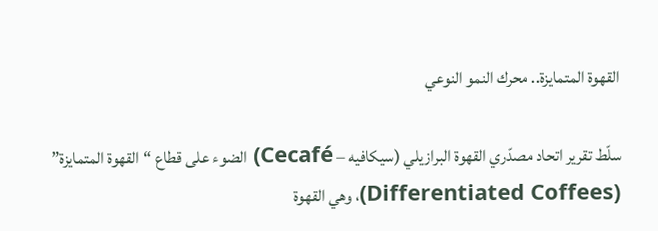القهوة المتمايزة.. محرك النمو النوعي

سلّط تقرير اتحاد مصدّري القهوة البرازيلي (سيكافيه – Cecafé) الضوء على قطاع “القهوة المتمايزة” (Differentiated Coffees)، وهي القهوة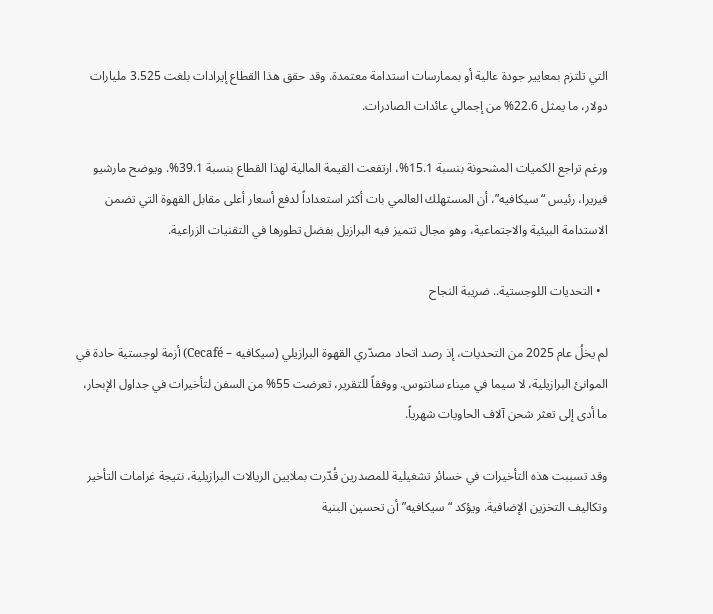التي تلتزم بمعايير جودة عالية أو بممارسات استدامة معتمدة. وقد حقق هذا القطاع إيرادات بلغت 3.525 مليارات دولار، ما يمثل 22.6% من إجمالي عائدات الصادرات.

ورغم تراجع الكميات المشحونة بنسبة 15.1%، ارتفعت القيمة المالية لهذا القطاع بنسبة 39.1%. ويوضح مارشيو فيريرا، رئيس “سيكافيه”، أن المستهلك العالمي بات أكثر استعداداً لدفع أسعار أعلى مقابل القهوة التي تضمن الاستدامة البيئية والاجتماعية، وهو مجال تتميز فيه البرازيل بفضل تطورها في التقنيات الزراعية.

  • التحديات اللوجستية.. ضريبة النجاح

لم يخلُ عام 2025 من التحديات، إذ رصد اتحاد مصدّري القهوة البرازيلي (سيكافيه – Cecafé) أزمة لوجستية حادة في الموانئ البرازيلية، لا سيما في ميناء سانتوس. ووفقاً للتقرير، تعرضت 55% من السفن لتأخيرات في جداول الإبحار، ما أدى إلى تعثر شحن آلاف الحاويات شهرياً.

وقد تسببت هذه التأخيرات في خسائر تشغيلية للمصدرين قُدّرت بملايين الريالات البرازيلية، نتيجة غرامات التأخير وتكاليف التخزين الإضافية. ويؤكد “سيكافيه” أن تحسين البنية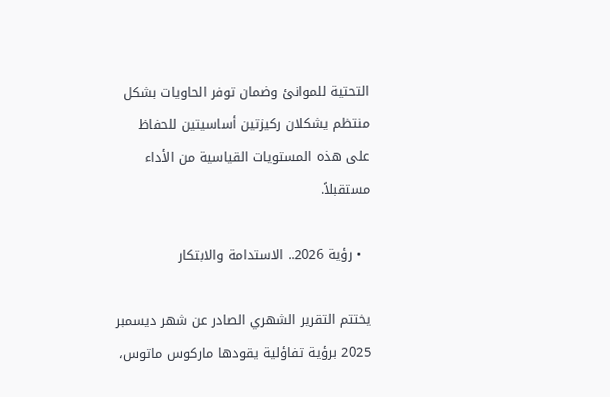التحتية للموانئ وضمان توفر الحاويات بشكل منتظم يشكلان ركيزتين أساسيتين للحفاظ على هذه المستويات القياسية من الأداء مستقبلاً.

  • رؤية 2026.. الاستدامة والابتكار

يختتم التقرير الشهري الصادر عن شهر ديسمبر 2025 برؤية تفاؤلية يقودها ماركوس ماتوس،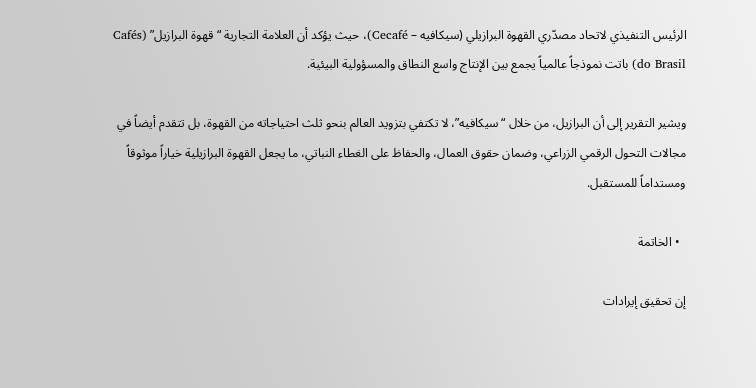الرئيس التنفيذي لاتحاد مصدّري القهوة البرازيلي (سيكافيه – Cecafé)، حيث يؤكد أن العلامة التجارية “قهوة البرازيل” (Cafés do Brasil) باتت نموذجاً عالمياً يجمع بين الإنتاج واسع النطاق والمسؤولية البيئية.

ويشير التقرير إلى أن البرازيل، من خلال “سيكافيه”، لا تكتفي بتزويد العالم بنحو ثلث احتياجاته من القهوة، بل تتقدم أيضاً في مجالات التحول الرقمي الزراعي، وضمان حقوق العمال، والحفاظ على الغطاء النباتي، ما يجعل القهوة البرازيلية خياراً موثوقاً ومستداماً للمستقبل.

  • الخاتمة

إن تحقيق إيرادات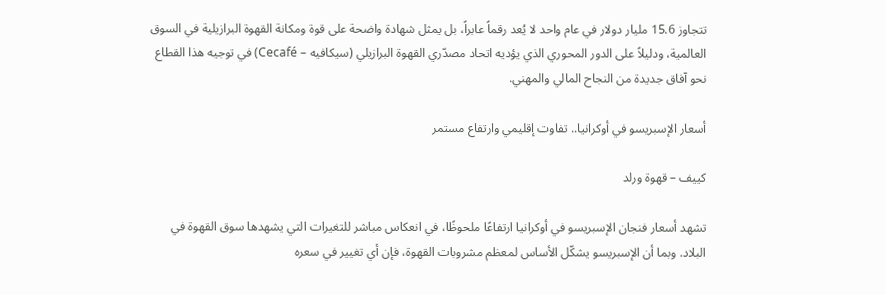تتجاوز 15.6 مليار دولار في عام واحد لا يُعد رقماً عابراً، بل يمثل شهادة واضحة على قوة ومكانة القهوة البرازيلية في السوق العالمية، ودليلاً على الدور المحوري الذي يؤديه اتحاد مصدّري القهوة البرازيلي (سيكافيه – Cecafé) في توجيه هذا القطاع نحو آفاق جديدة من النجاح المالي والمهني.

أسعار الإسبريسو في أوكرانيا.. تفاوت إقليمي وارتفاع مستمر

كييف – قهوة ورلد

تشهد أسعار فنجان الإسبريسو في أوكرانيا ارتفاعًا ملحوظًا، في انعكاس مباشر للتغيرات التي يشهدها سوق القهوة في البلاد. وبما أن الإسبريسو يشكّل الأساس لمعظم مشروبات القهوة، فإن أي تغيير في سعره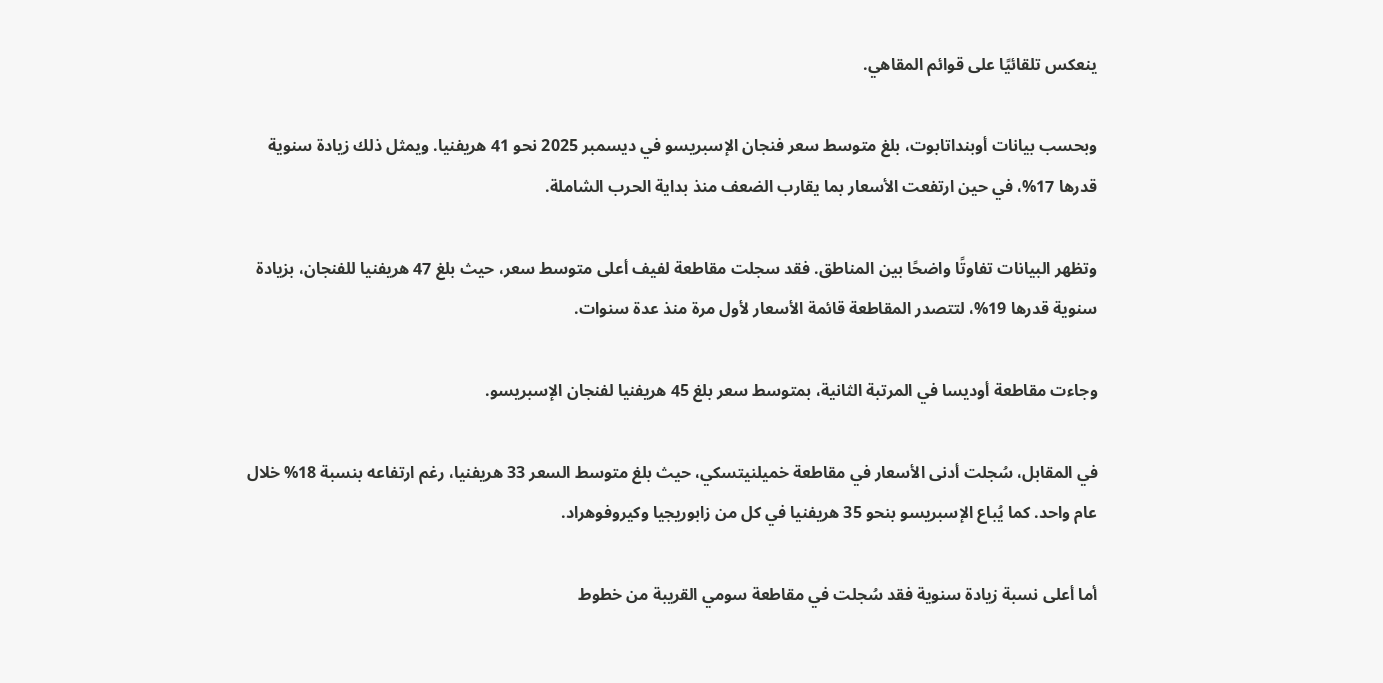ينعكس تلقائيًا على قوائم المقاهي.

وبحسب بيانات أوبنداتابوت، بلغ متوسط سعر فنجان الإسبريسو في ديسمبر 2025 نحو 41 هريفنيا. ويمثل ذلك زيادة سنوية قدرها 17%، في حين ارتفعت الأسعار بما يقارب الضعف منذ بداية الحرب الشاملة.

وتظهر البيانات تفاوتًا واضحًا بين المناطق. فقد سجلت مقاطعة لفيف أعلى متوسط سعر، حيث بلغ 47 هريفنيا للفنجان، بزيادة سنوية قدرها 19%، لتتصدر المقاطعة قائمة الأسعار لأول مرة منذ عدة سنوات.

وجاءت مقاطعة أوديسا في المرتبة الثانية، بمتوسط سعر بلغ 45 هريفنيا لفنجان الإسبريسو.

في المقابل، سُجلت أدنى الأسعار في مقاطعة خميلنيتسكي، حيث بلغ متوسط السعر 33 هريفنيا، رغم ارتفاعه بنسبة 18% خلال عام واحد. كما يُباع الإسبريسو بنحو 35 هريفنيا في كل من زابوريجيا وكيروفوهراد.

أما أعلى نسبة زيادة سنوية فقد سُجلت في مقاطعة سومي القريبة من خطوط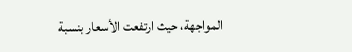المواجهة، حيث ارتفعت الأسعار بنسبة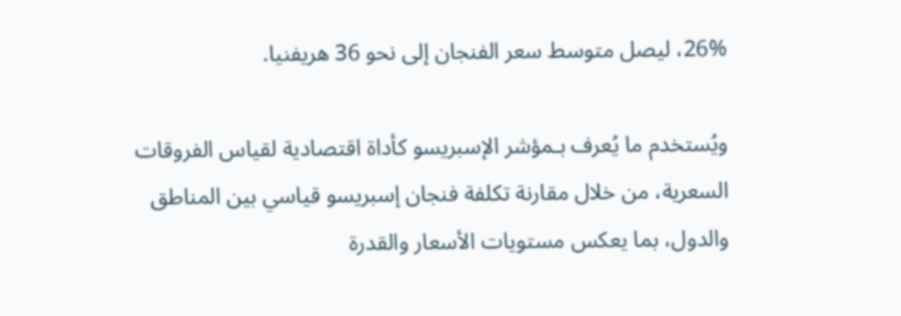26%، ليصل متوسط سعر الفنجان إلى نحو 36 هريفنيا.

ويُستخدم ما يُعرف بـمؤشر الإسبريسو كأداة اقتصادية لقياس الفروقات السعرية، من خلال مقارنة تكلفة فنجان إسبريسو قياسي بين المناطق والدول، بما يعكس مستويات الأسعار والقدرة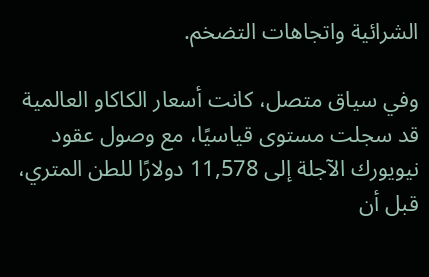الشرائية واتجاهات التضخم.

وفي سياق متصل، كانت أسعار الكاكاو العالمية قد سجلت مستوى قياسيًا، مع وصول عقود نيويورك الآجلة إلى 11,578 دولارًا للطن المتري، قبل أن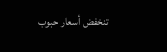تنخفض أسعار حبوب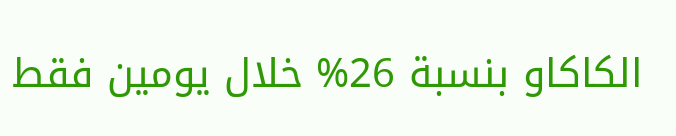الكاكاو بنسبة 26% خلال يومين فقط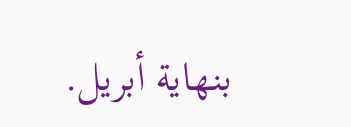بنهاية أبريل.